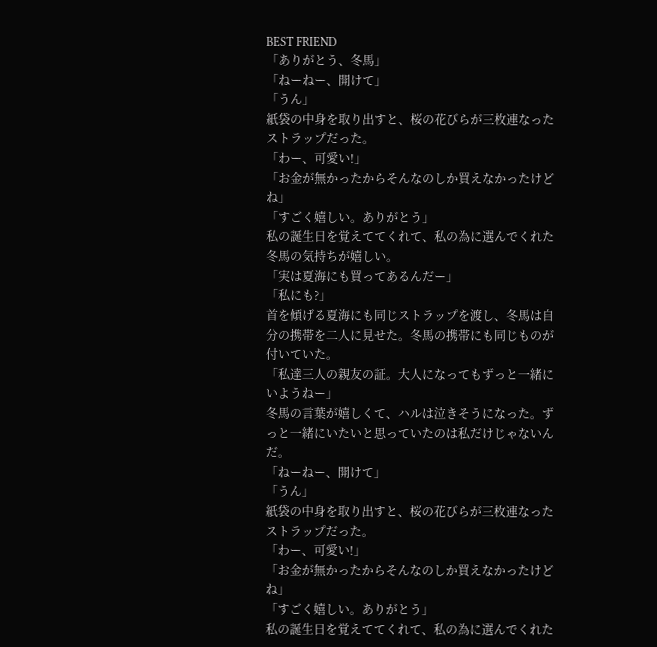BEST FRIEND
「ありがとう、冬馬」
「ねーねー、開けて」
「うん」
紙袋の中身を取り出すと、桜の花びらが三枚連なったストラップだった。
「わー、可愛い!」
「お金が無かったからそんなのしか買えなかったけどね」
「すごく嬉しい。ありがとう」
私の誕生日を覚えててくれて、私の為に選んでくれた冬馬の気持ちが嬉しい。
「実は夏海にも買ってあるんだー」
「私にも?」
首を傾げる夏海にも同じストラップを渡し、冬馬は自分の携帯を二人に見せた。冬馬の携帯にも同じものが付いていた。
「私達三人の親友の証。大人になってもずっと一緒にいようねー」
冬馬の言葉が嬉しくて、ハルは泣きそうになった。ずっと一緒にいたいと思っていたのは私だけじゃないんだ。
「ねーねー、開けて」
「うん」
紙袋の中身を取り出すと、桜の花びらが三枚連なったストラップだった。
「わー、可愛い!」
「お金が無かったからそんなのしか買えなかったけどね」
「すごく嬉しい。ありがとう」
私の誕生日を覚えててくれて、私の為に選んでくれた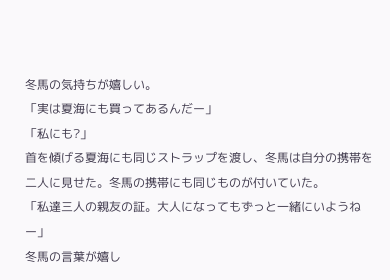冬馬の気持ちが嬉しい。
「実は夏海にも買ってあるんだー」
「私にも?」
首を傾げる夏海にも同じストラップを渡し、冬馬は自分の携帯を二人に見せた。冬馬の携帯にも同じものが付いていた。
「私達三人の親友の証。大人になってもずっと一緒にいようねー」
冬馬の言葉が嬉し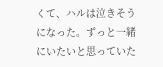くて、ハルは泣きそうになった。ずっと一緒にいたいと思っていた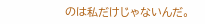のは私だけじゃないんだ。